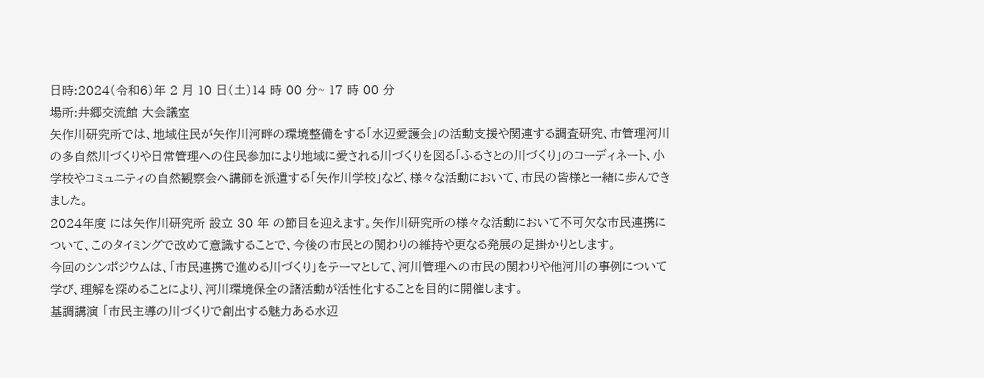日時:2024(令和6)年 2 月 10 日(土)14 時 00 分~ 17 時 00 分
場所:井郷交流館 大会議室
矢作川研究所では、地域住民が矢作川河畔の環境整備をする「水辺愛護会」の活動支援や関連する調査研究、市管理河川の多自然川づくりや日常管理への住民参加により地域に愛される川づくりを図る「ふるさとの川づくり」のコーディネート、小学校やコミュニティの自然観察会へ講師を派遣する「矢作川学校」など、様々な活動において、市民の皆様と一緒に歩んできました。
2024年度 には矢作川研究所 設立 30 年 の節目を迎えます。矢作川研究所の様々な活動において不可欠な市民連携について、このタイミングで改めて意識することで、今後の市民との関わりの維持や更なる発展の足掛かりとします。
今回のシンポジウムは、「市民連携で進める川づくり」をテーマとして、河川管理への市民の関わりや他河川の事例について学び、理解を深めることにより、河川環境保全の諸活動が活性化することを目的に開催します。
基調講演 「市民主導の川づくりで創出する魅力ある水辺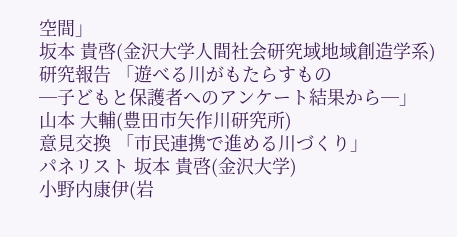空間」
坂本 貴啓(金沢大学人間社会研究域地域創造学系)
研究報告 「遊べる川がもたらすもの
─子どもと保護者へのアンケート結果から─」
山本 大輔(豊田市矢作川研究所)
意見交換 「市民連携で進める川づくり」
パネリスト 坂本 貴啓(金沢大学)
小野内康伊(岩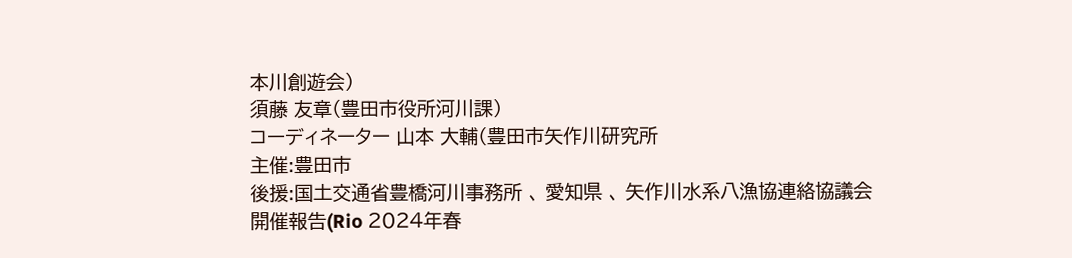本川創遊会)
須藤 友章(豊田市役所河川課)
コーディネーター 山本 大輔(豊田市矢作川研究所
主催:豊田市
後援:国土交通省豊橋河川事務所 、 愛知県 、 矢作川水系八漁協連絡協議会
開催報告(Rio 2024年春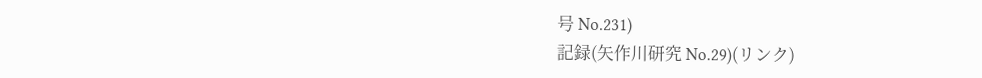号 No.231)
記録(矢作川研究 No.29)(リンク)